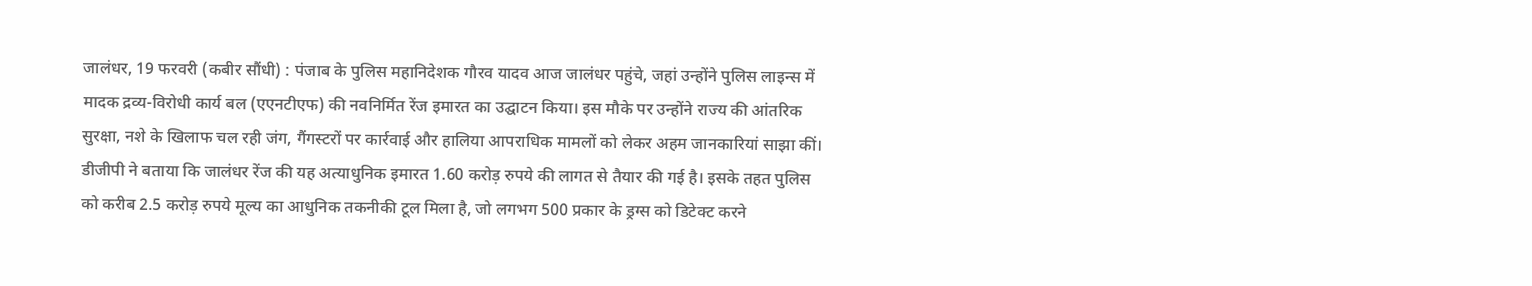जालंधर, 19 फरवरी (कबीर सौंधी) : पंजाब के पुलिस महानिदेशक गौरव यादव आज जालंधर पहुंचे, जहां उन्होंने पुलिस लाइन्स में मादक द्रव्य-विरोधी कार्य बल (एएनटीएफ) की नवनिर्मित रेंज इमारत का उद्घाटन किया। इस मौके पर उन्होंने राज्य की आंतरिक सुरक्षा, नशे के खिलाफ चल रही जंग, गैंगस्टरों पर कार्रवाई और हालिया आपराधिक मामलों को लेकर अहम जानकारियां साझा कीं। डीजीपी ने बताया कि जालंधर रेंज की यह अत्याधुनिक इमारत 1.60 करोड़ रुपये की लागत से तैयार की गई है। इसके तहत पुलिस को करीब 2.5 करोड़ रुपये मूल्य का आधुनिक तकनीकी टूल मिला है, जो लगभग 500 प्रकार के ड्रग्स को डिटेक्ट करने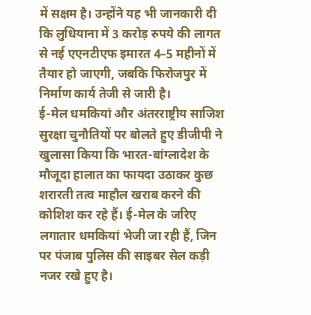में सक्षम है। उन्होंने यह भी जानकारी दी कि लुधियाना में 3 करोड़ रुपये की लागत से नई एएनटीएफ इमारत 4–5 महीनों में तैयार हो जाएगी, जबकि फिरोजपुर में निर्माण कार्य तेजी से जारी है।
ई-मेल धमकियां और अंतरराष्ट्रीय साजिश
सुरक्षा चुनौतियों पर बोलते हुए डीजीपी ने खुलासा किया कि भारत-बांग्लादेश के मौजूदा हालात का फायदा उठाकर कुछ शरारती तत्व माहौल खराब करने की कोशिश कर रहे हैं। ई-मेल के जरिए लगातार धमकियां भेजी जा रही हैं, जिन पर पंजाब पुलिस की साइबर सेल कड़ी नजर रखे हुए है।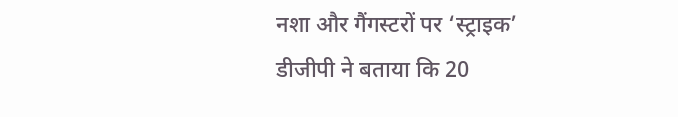नशा और गैंगस्टरों पर ‘स्ट्राइक’
डीजीपी ने बताया कि 20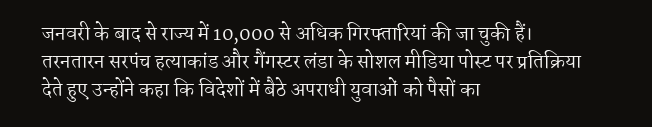जनवरी के बाद से राज्य में 10,000 से अधिक गिरफ्तारियां की जा चुकी हैं। तरनतारन सरपंच हत्याकांड और गैंगस्टर लंडा के सोशल मीडिया पोस्ट पर प्रतिक्रिया देते हुए उन्होंने कहा कि विदेशों में बैठे अपराधी युवाओं को पैसों का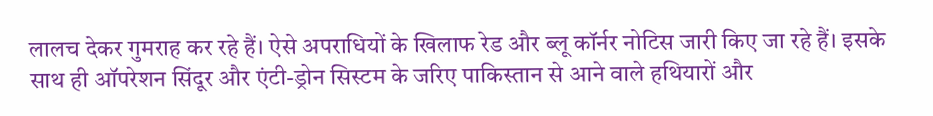लालच देकर गुमराह कर रहे हैं। ऐसे अपराधियों के खिलाफ रेड और ब्लू कॉर्नर नोटिस जारी किए जा रहे हैं। इसके साथ ही ऑपरेशन सिंदूर और एंटी-ड्रोन सिस्टम के जरिए पाकिस्तान से आने वाले हथियारों और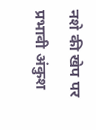नशे की खेप पर प्रभावी अंकुश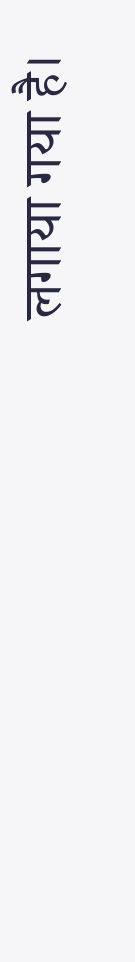लगाया गया है।